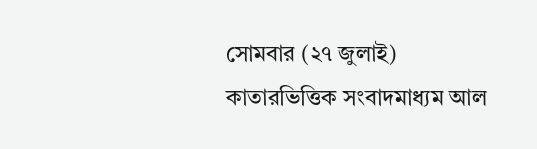সোমবার (২৭ জুলাই) কাতারভিত্তিক সংবাদমাধ্যম আল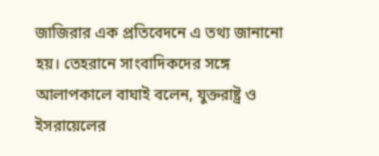জাজিরার এক প্রতিবেদনে এ তথ্য জানানো হয়। তেহরানে সাংবাদিকদের সঙ্গে আলাপকালে বাঘাই বলেন, যুক্তরাষ্ট্র ও ইসরায়েলের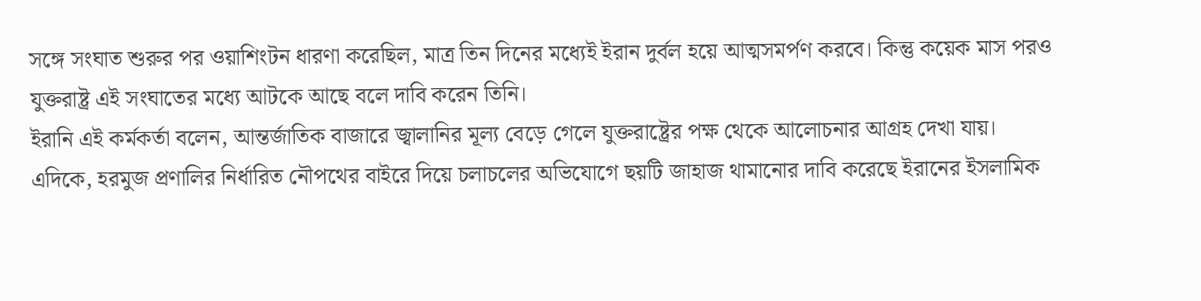সঙ্গে সংঘাত শুরুর পর ওয়াশিংটন ধারণা করেছিল, মাত্র তিন দিনের মধ্যেই ইরান দুর্বল হয়ে আত্মসমর্পণ করবে। কিন্তু কয়েক মাস পরও যুক্তরাষ্ট্র এই সংঘাতের মধ্যে আটকে আছে বলে দাবি করেন তিনি।
ইরানি এই কর্মকর্তা বলেন, আন্তর্জাতিক বাজারে জ্বালানির মূল্য বেড়ে গেলে যুক্তরাষ্ট্রের পক্ষ থেকে আলোচনার আগ্রহ দেখা যায়।
এদিকে, হরমুজ প্রণালির নির্ধারিত নৌপথের বাইরে দিয়ে চলাচলের অভিযোগে ছয়টি জাহাজ থামানোর দাবি করেছে ইরানের ইসলামিক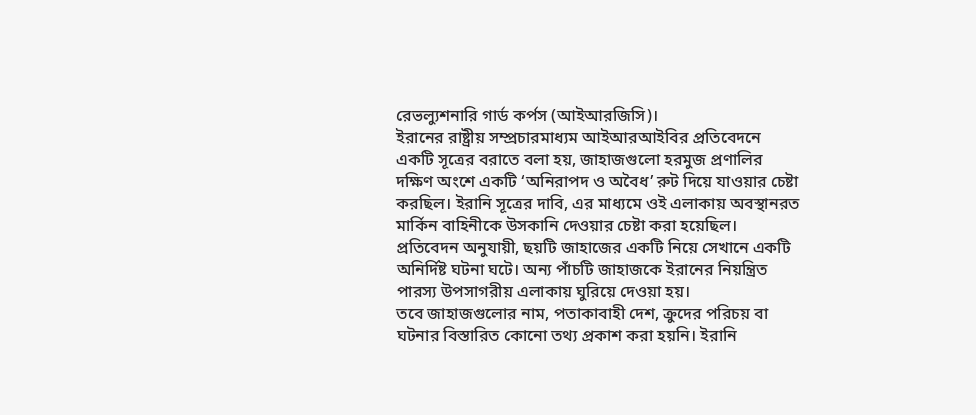রেভল্যুশনারি গার্ড কর্পস (আইআরজিসি)।
ইরানের রাষ্ট্রীয় সম্প্রচারমাধ্যম আইআরআইবির প্রতিবেদনে একটি সূত্রের বরাতে বলা হয়, জাহাজগুলো হরমুজ প্রণালির দক্ষিণ অংশে একটি ‘অনিরাপদ ও অবৈধ’ রুট দিয়ে যাওয়ার চেষ্টা করছিল। ইরানি সূত্রের দাবি, এর মাধ্যমে ওই এলাকায় অবস্থানরত মার্কিন বাহিনীকে উসকানি দেওয়ার চেষ্টা করা হয়েছিল।
প্রতিবেদন অনুযায়ী, ছয়টি জাহাজের একটি নিয়ে সেখানে একটি অনির্দিষ্ট ঘটনা ঘটে। অন্য পাঁচটি জাহাজকে ইরানের নিয়ন্ত্রিত পারস্য উপসাগরীয় এলাকায় ঘুরিয়ে দেওয়া হয়।
তবে জাহাজগুলোর নাম, পতাকাবাহী দেশ, ক্রুদের পরিচয় বা ঘটনার বিস্তারিত কোনো তথ্য প্রকাশ করা হয়নি। ইরানি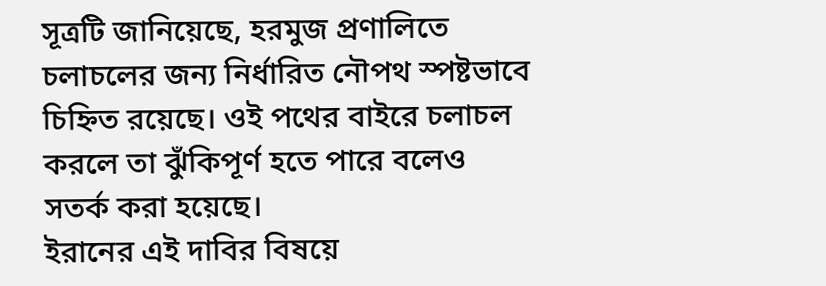সূত্রটি জানিয়েছে, হরমুজ প্রণালিতে চলাচলের জন্য নির্ধারিত নৌপথ স্পষ্টভাবে চিহ্নিত রয়েছে। ওই পথের বাইরে চলাচল করলে তা ঝুঁকিপূর্ণ হতে পারে বলেও সতর্ক করা হয়েছে।
ইরানের এই দাবির বিষয়ে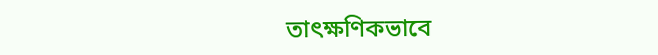তাৎক্ষণিকভাবে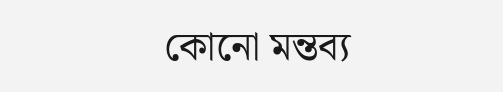কোনো মন্তব্য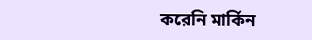করেনি মার্কিন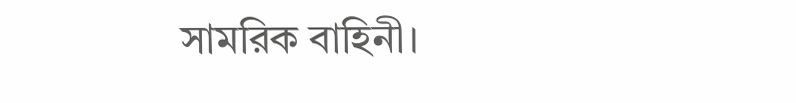সামরিক বাহিনী।